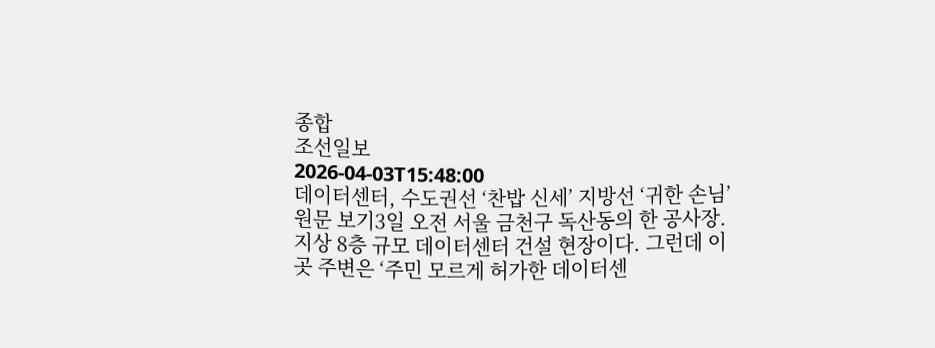종합
조선일보
2026-04-03T15:48:00
데이터센터, 수도권선 ‘찬밥 신세’ 지방선 ‘귀한 손님’
원문 보기3일 오전 서울 금천구 독산동의 한 공사장. 지상 8층 규모 데이터센터 건설 현장이다. 그런데 이곳 주변은 ‘주민 모르게 허가한 데이터센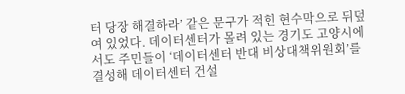터 당장 해결하라’ 같은 문구가 적힌 현수막으로 뒤덮여 있었다. 데이터센터가 몰려 있는 경기도 고양시에서도 주민들이 ‘데이터센터 반대 비상대책위원회’를 결성해 데이터센터 건설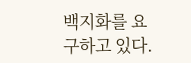백지화를 요구하고 있다.